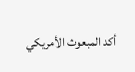أكد المبعوث الأمريكي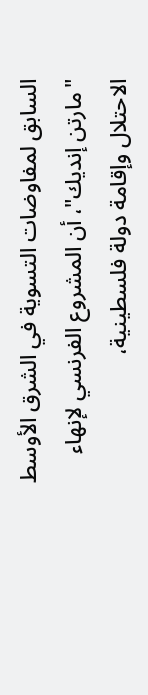السابق لمفاوضات التسوية في الشرق الأوسط "مارتن إنديك"، أن المشروع الفرنسي لإنهاء الاحتلال وإقامة دولة فلسطينية،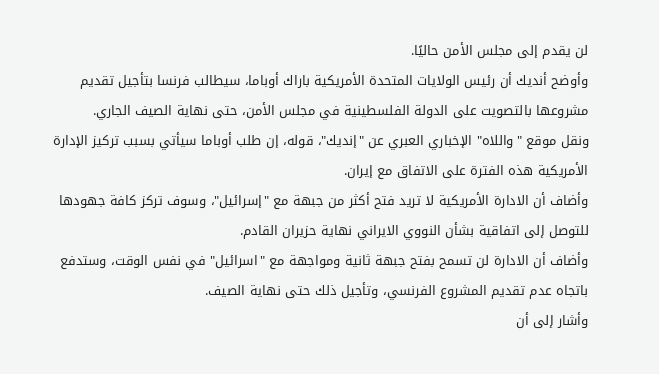لن يقدم إلى مجلس الأمن حاليًا.
وأوضح أنديك أن رئيس الولايات المتحدة الأمريكية باراك أوباما، سيطالب فرنسا بتأجيل تقديم مشروعها بالتصويت على الدولة الفلسطينية في مجلس الأمن، حتى نهاية الصيف الجاري.
ونقل موقع "واللاه" الإخباري العبري عن "إنديك"، قوله، إن طلب أوباما سيأتي بسبب تركيز الإدارة الأمريكية هذه الفترة على الاتفاق مع إيران.
وأضاف أن الادارة الأمريكية لا تريد فتح أكثر من جبهة مع "إسرائيل"، وسوف تركز كافة جهودها للتوصل إلى اتفاقية بشأن النووي الايراني نهاية حزيران القادم.
وأضاف أن الادارة لن تسمح بفتح جبهة ثانية ومواجهة مع "اسرائيل" في نفس الوقت، وستدفع باتجاه عدم تقديم المشروع الفرنسي، وتأجيل ذلك حتى نهاية الصيف.
وأشار إلى أن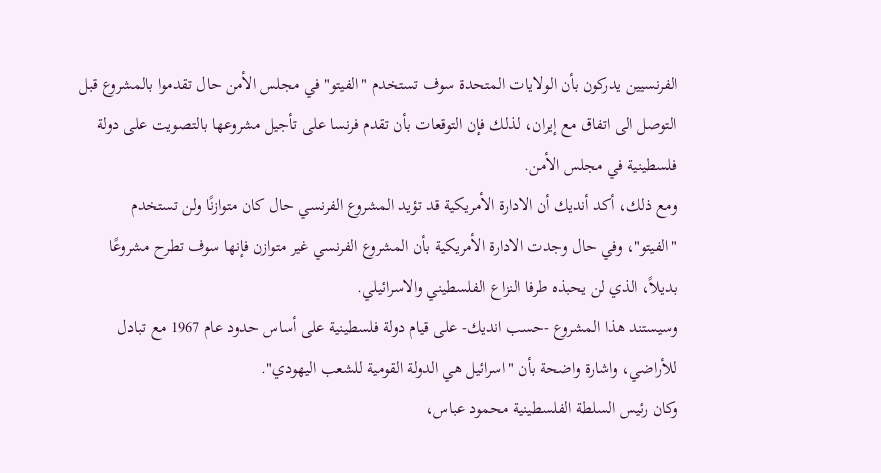الفرنسيين يدركون بأن الولايات المتحدة سوف تستخدم "الفيتو" في مجلس الأمن حال تقدموا بالمشروع قبل التوصل الى اتفاق مع إيران، لذلك فإن التوقعات بأن تقدم فرنسا على تأجيل مشروعها بالتصويت على دولة فلسطينية في مجلس الأمن.
ومع ذلك، أكد أنديك أن الادارة الأمريكية قد تؤيد المشروع الفرنسي حال كان متوازنًا ولن تستخدم "الفيتو"، وفي حال وجدت الادارة الأمريكية بأن المشروع الفرنسي غير متوازن فإنها سوف تطرح مشروعًا بديلاً، الذي لن يحبذه طرفا النزاع الفلسطيني والاسرائيلي.
وسيستند هذا المشروع -حسب انديك- على قيام دولة فلسطينية على أساس حدود عام 1967 مع تبادل للأراضي، واشارة واضحة بأن "اسرائيل هي الدولة القومية للشعب اليهودي".
وكان رئيس السلطة الفلسطينية محمود عباس،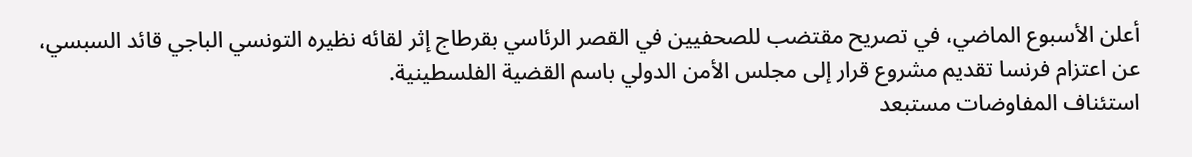أعلن الأسبوع الماضي، في تصريح مقتضب للصحفيين في القصر الرئاسي بقرطاج إثر لقائه نظيره التونسي الباجي قائد السبسي، عن اعتزام فرنسا تقديم مشروع قرار إلى مجلس الأمن الدولي باسم القضية الفلسطينية.
استئناف المفاوضات مستبعد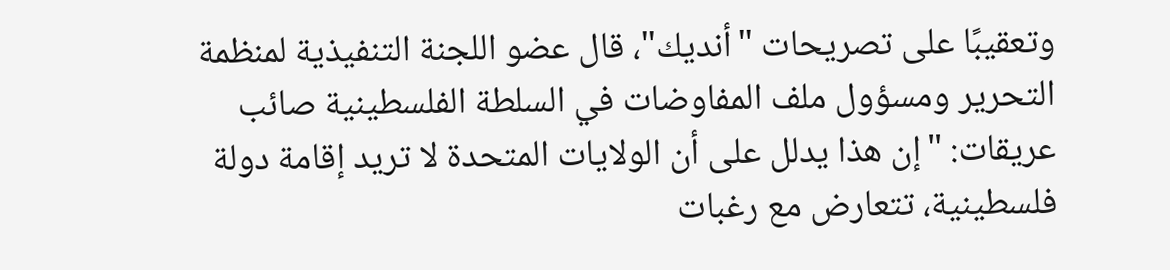وتعقيبًا على تصريحات "أنديك"، قال عضو اللجنة التنفيذية لمنظمة التحرير ومسؤول ملف المفاوضات في السلطة الفلسطينية صائب عريقات: "إن هذا يدلل على أن الولايات المتحدة لا تريد إقامة دولة فلسطينية، تتعارض مع رغبات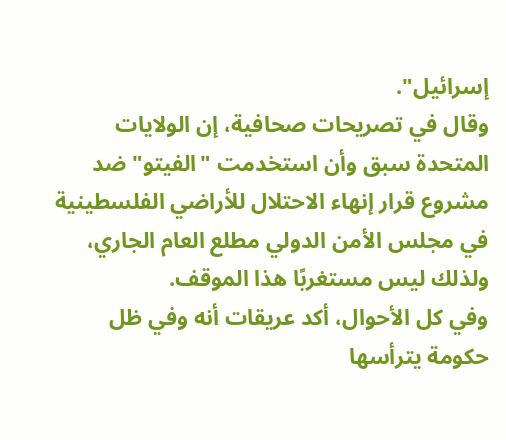إسرائيل".
وقال في تصريحات صحافية، إن الولايات المتحدة سبق وأن استخدمت "الفيتو" ضد مشروع قرار إنهاء الاحتلال للأراضي الفلسطينية في مجلس الأمن الدولي مطلع العام الجاري، ولذلك ليس مستغربًا هذا الموقف.
وفي كل الأحوال، أكد عريقات أنه وفي ظل حكومة يترأسها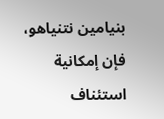بنيامين نتنياهو، فإن إمكانية استئناف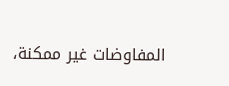المفاوضات غير ممكنة،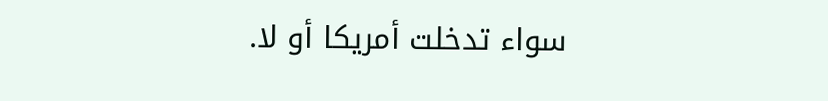سواء تدخلت أمريكا أو لا.